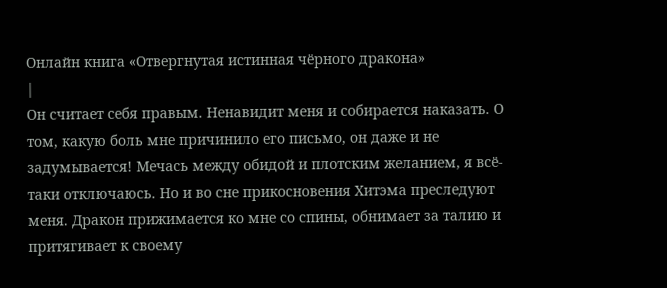Онлайн книга «Отвергнутая истинная чёрного дракона»
|
Он считает себя правым. Ненавидит меня и собирается наказать. О том, какую боль мне причинило его письмо, он даже и не задумывается! Мечась между обидой и плотским желанием, я всё-таки отключаюсь. Но и во сне прикосновения Хитэма преследуют меня. Дракон прижимается ко мне со спины, обнимает за талию и притягивает к своему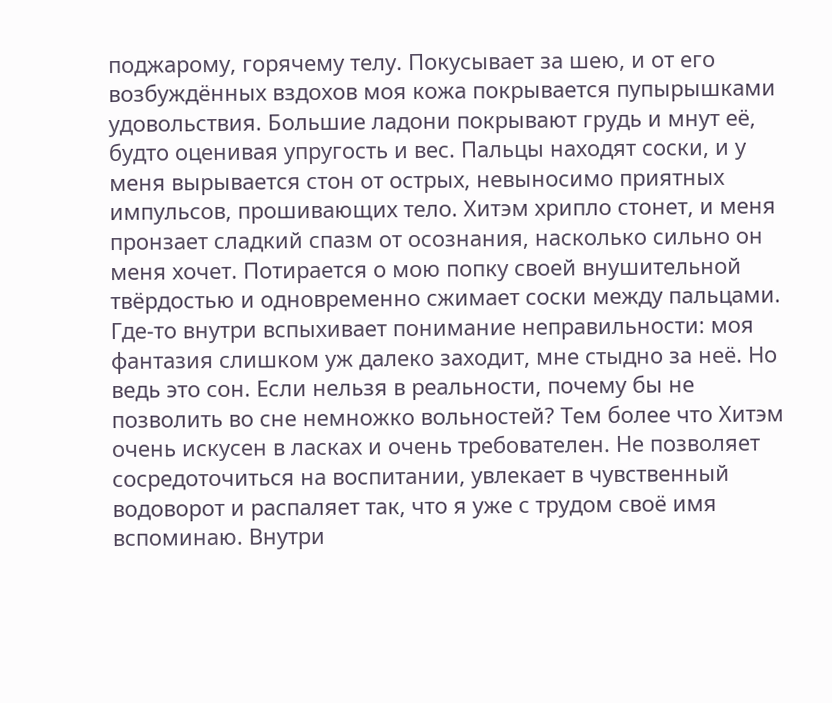поджарому, горячему телу. Покусывает за шею, и от его возбуждённых вздохов моя кожа покрывается пупырышками удовольствия. Большие ладони покрывают грудь и мнут её, будто оценивая упругость и вес. Пальцы находят соски, и у меня вырывается стон от острых, невыносимо приятных импульсов, прошивающих тело. Хитэм хрипло стонет, и меня пронзает сладкий спазм от осознания, насколько сильно он меня хочет. Потирается о мою попку своей внушительной твёрдостью и одновременно сжимает соски между пальцами. Где-то внутри вспыхивает понимание неправильности: моя фантазия слишком уж далеко заходит, мне стыдно за неё. Но ведь это сон. Если нельзя в реальности, почему бы не позволить во сне немножко вольностей? Тем более что Хитэм очень искусен в ласках и очень требователен. Не позволяет сосредоточиться на воспитании, увлекает в чувственный водоворот и распаляет так, что я уже с трудом своё имя вспоминаю. Внутри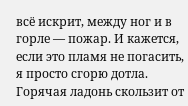всё искрит, между ног и в горле — пожар. И кажется, если это пламя не погасить, я просто сгорю дотла. Горячая ладонь скользит от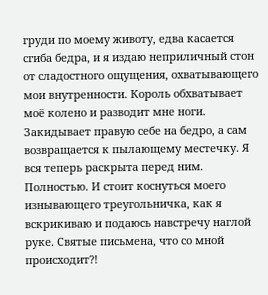груди по моему животу, едва касается сгиба бедра, и я издаю неприличный стон от сладостного ощущения, охватывающего мои внутренности. Король обхватывает моё колено и разводит мне ноги. Закидывает правую себе на бедро, а сам возвращается к пылающему местечку. Я вся теперь раскрыта перед ним. Полностью. И стоит коснуться моего изнывающего треугольничка, как я вскрикиваю и подаюсь навстречу наглой руке. Святые письмена, что со мной происходит?!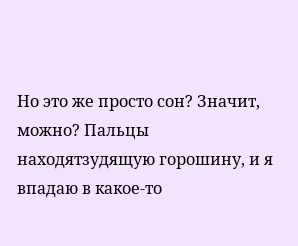Но это же просто сон? Значит, можно? Пальцы находятзудящую горошину, и я впадаю в какое-то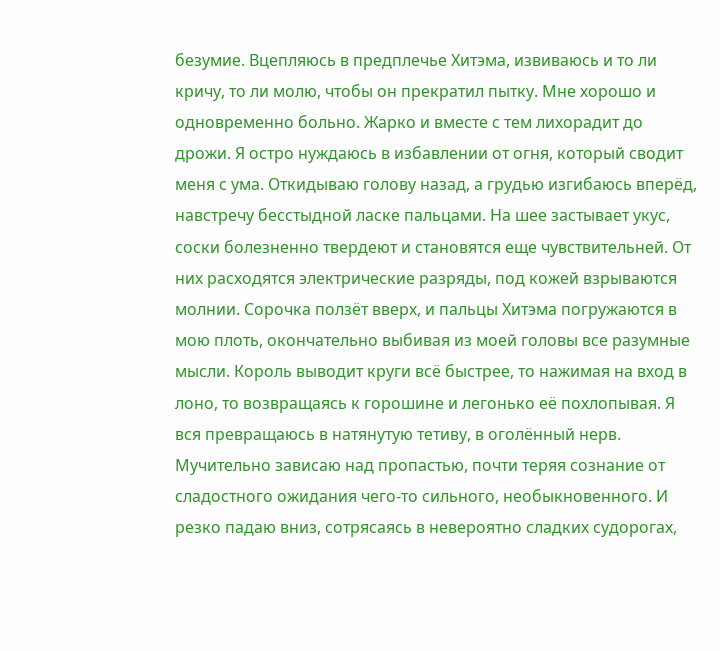безумие. Вцепляюсь в предплечье Хитэма, извиваюсь и то ли кричу, то ли молю, чтобы он прекратил пытку. Мне хорошо и одновременно больно. Жарко и вместе с тем лихорадит до дрожи. Я остро нуждаюсь в избавлении от огня, который сводит меня с ума. Откидываю голову назад, а грудью изгибаюсь вперёд, навстречу бесстыдной ласке пальцами. На шее застывает укус, соски болезненно твердеют и становятся еще чувствительней. От них расходятся электрические разряды, под кожей взрываются молнии. Сорочка ползёт вверх, и пальцы Хитэма погружаются в мою плоть, окончательно выбивая из моей головы все разумные мысли. Король выводит круги всё быстрее, то нажимая на вход в лоно, то возвращаясь к горошине и легонько её похлопывая. Я вся превращаюсь в натянутую тетиву, в оголённый нерв. Мучительно зависаю над пропастью, почти теряя сознание от сладостного ожидания чего-то сильного, необыкновенного. И резко падаю вниз, сотрясаясь в невероятно сладких судорогах,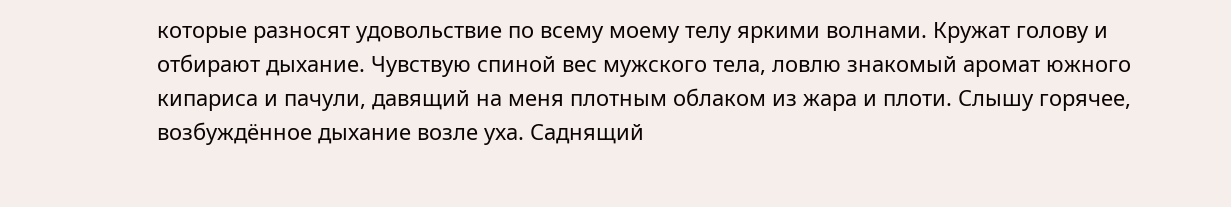которые разносят удовольствие по всему моему телу яркими волнами. Кружат голову и отбирают дыхание. Чувствую спиной вес мужского тела, ловлю знакомый аромат южного кипариса и пачули, давящий на меня плотным облаком из жара и плоти. Слышу горячее, возбуждённое дыхание возле уха. Саднящий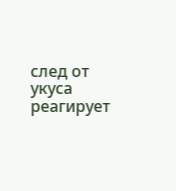след от укуса реагирует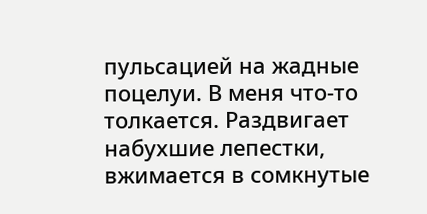пульсацией на жадные поцелуи. В меня что-то толкается. Раздвигает набухшие лепестки, вжимается в сомкнутые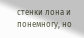стенки лона и понемногу, но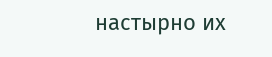настырно их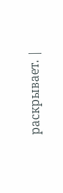раскрывает. |